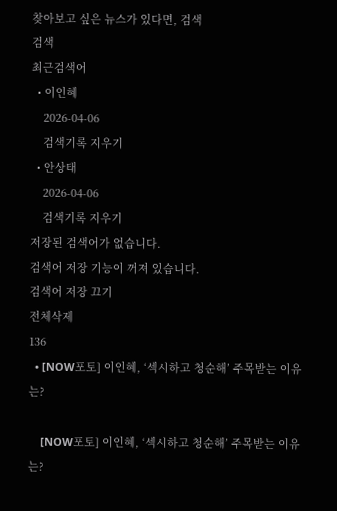찾아보고 싶은 뉴스가 있다면, 검색
검색
최근검색어
  • 이인혜
    2026-04-06
    검색기록 지우기
  • 안상태
    2026-04-06
    검색기록 지우기
저장된 검색어가 없습니다.
검색어 저장 기능이 꺼져 있습니다.
검색어 저장 끄기
전체삭제
136
  • [NOW포토] 이인혜, ‘섹시하고 청순해’ 주목받는 이유는?

    [NOW포토] 이인혜, ‘섹시하고 청순해’ 주목받는 이유는?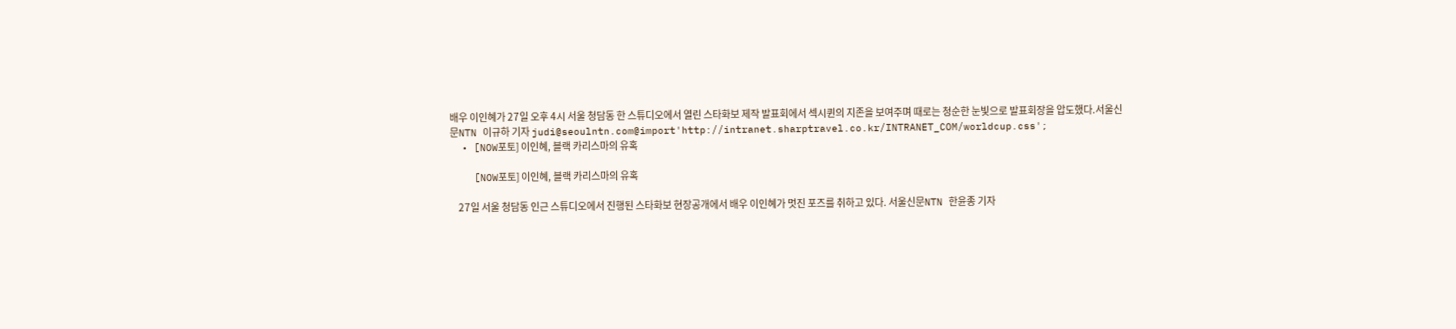배우 이인혜가 27일 오후 4시 서울 청담동 한 스튜디오에서 열린 스타화보 제작 발표회에서 섹시퀸의 지존을 보여주며 때로는 청순한 눈빛으로 발표회장을 압도했다.서울신문NTN 이규하 기자 judi@seoulntn.com@import'http://intranet.sharptravel.co.kr/INTRANET_COM/worldcup.css';
  • [NOW포토] 이인혜, 블랙 카리스마의 유혹

    [NOW포토] 이인혜, 블랙 카리스마의 유혹

    27일 서울 청담동 인근 스튜디오에서 진행된 스타화보 현장공개에서 배우 이인혜가 멋진 포즈를 취하고 있다. 서울신문NTN 한윤종 기자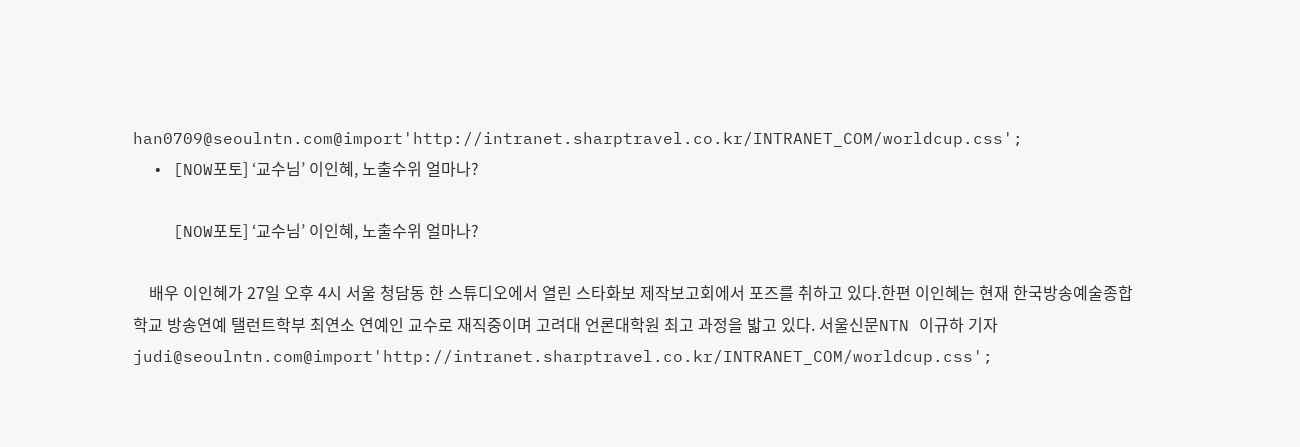han0709@seoulntn.com@import'http://intranet.sharptravel.co.kr/INTRANET_COM/worldcup.css';
  • [NOW포토] ‘교수님’ 이인혜, 노출수위 얼마나?

    [NOW포토] ‘교수님’ 이인혜, 노출수위 얼마나?

    배우 이인혜가 27일 오후 4시 서울 청담동 한 스튜디오에서 열린 스타화보 제작보고회에서 포즈를 취하고 있다.한편 이인혜는 현재 한국방송예술종합학교 방송연예 탤런트학부 최연소 연예인 교수로 재직중이며 고려대 언론대학원 최고 과정을 밟고 있다. 서울신문NTN 이규하 기자 judi@seoulntn.com@import'http://intranet.sharptravel.co.kr/INTRANET_COM/worldcup.css';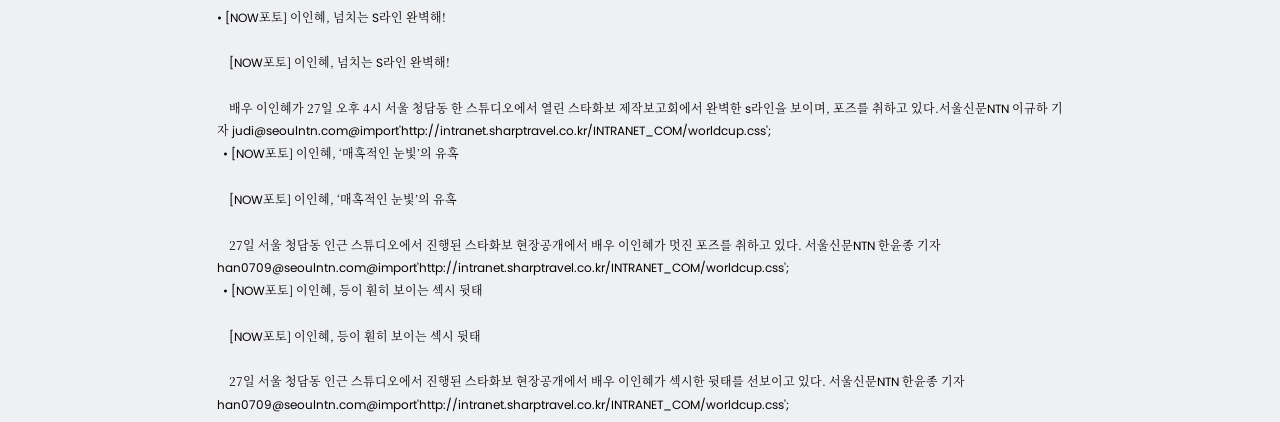• [NOW포토] 이인혜, 넘치는 S라인 완벽해!

    [NOW포토] 이인혜, 넘치는 S라인 완벽해!

    배우 이인혜가 27일 오후 4시 서울 청담동 한 스튜디오에서 열린 스타화보 제작보고회에서 완벽한 s라인을 보이며, 포즈를 취하고 있다.서울신문NTN 이규하 기자 judi@seoulntn.com@import'http://intranet.sharptravel.co.kr/INTRANET_COM/worldcup.css';
  • [NOW포토] 이인혜, ‘매혹적인 눈빛’의 유혹

    [NOW포토] 이인혜, ‘매혹적인 눈빛’의 유혹

    27일 서울 청담동 인근 스튜디오에서 진행된 스타화보 현장공개에서 배우 이인혜가 멋진 포즈를 취하고 있다. 서울신문NTN 한윤종 기자 han0709@seoulntn.com@import'http://intranet.sharptravel.co.kr/INTRANET_COM/worldcup.css';
  • [NOW포토] 이인혜, 등이 훤히 보이는 섹시 뒷태

    [NOW포토] 이인혜, 등이 훤히 보이는 섹시 뒷태

    27일 서울 청담동 인근 스튜디오에서 진행된 스타화보 현장공개에서 배우 이인혜가 섹시한 뒷태를 선보이고 있다. 서울신문NTN 한윤종 기자 han0709@seoulntn.com@import'http://intranet.sharptravel.co.kr/INTRANET_COM/worldcup.css';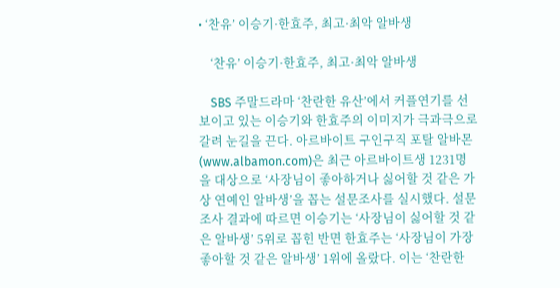• ‘찬유’ 이승기·한효주, 최고·최악 알바생

    ‘찬유’ 이승기·한효주, 최고·최악 알바생

    SBS 주말드라마 ‘찬란한 유산’에서 커플연기를 선보이고 있는 이승기와 한효주의 이미지가 극과극으로 갈려 눈길을 끈다. 아르바이트 구인구직 포탈 알바몬(www.albamon.com)은 최근 아르바이트생 1231명을 대상으로 ‘사장님이 좋아하거나 싫어할 것 같은 가상 연예인 알바생’을 꼽는 설문조사를 실시했다. 설문조사 결과에 따르면 이승기는 ‘사장님이 싫어할 것 같은 알바생’ 5위로 꼽힌 반면 한효주는 ‘사장님이 가장 좋아할 것 같은 알바생’ 1위에 올랐다. 이는 ‘찬란한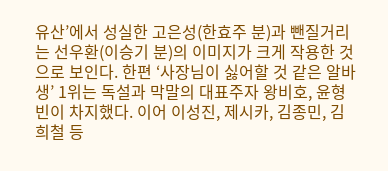유산’에서 성실한 고은성(한효주 분)과 뺀질거리는 선우환(이승기 분)의 이미지가 크게 작용한 것으로 보인다. 한편 ‘사장님이 싫어할 것 같은 알바생’ 1위는 독설과 막말의 대표주자 왕비호, 윤형빈이 차지했다. 이어 이성진, 제시카, 김종민, 김희철 등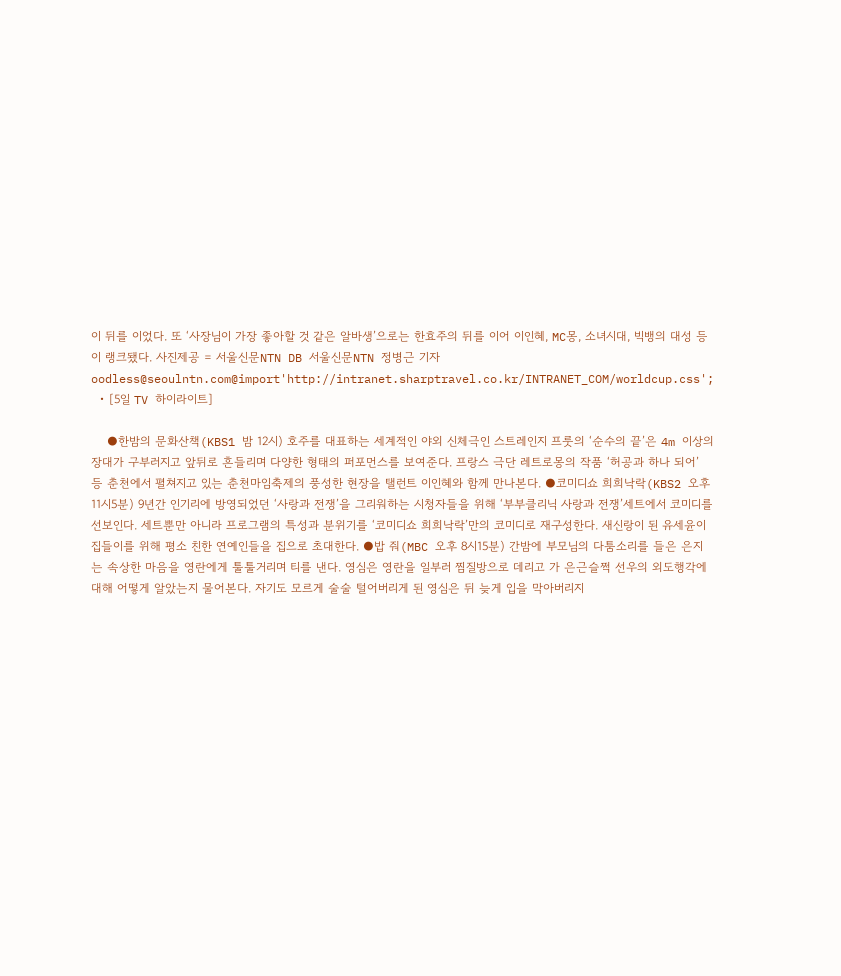이 뒤를 이었다. 또 ‘사장님이 가장 좋아할 것 같은 알바생’으로는 한효주의 뒤를 이어 이인혜, MC몽, 소녀시대, 빅뱅의 대성 등이 랭크됐다. 사진제공 = 서울신문NTN DB 서울신문NTN 정병근 기자 oodless@seoulntn.com@import'http://intranet.sharptravel.co.kr/INTRANET_COM/worldcup.css';
  • [5일 TV 하이라이트]

    ●한밤의 문화산책(KBS1 밤 12시) 호주를 대표하는 세계적인 야외 신체극인 스트레인지 프룻의 ‘순수의 끝’은 4m 이상의 장대가 구부러지고 앞뒤로 흔들리며 다양한 형태의 퍼포먼스를 보여준다. 프랑스 극단 레트로몽의 작품 ‘허공과 하나 되어’ 등 춘천에서 펼쳐지고 있는 춘천마임축제의 풍성한 현장을 탤런트 이인혜와 함께 만나본다. ●코미디쇼 희희낙락(KBS2 오후 11시5분) 9년간 인기리에 방영되었던 ‘사랑과 전쟁’을 그리워하는 시청자들을 위해 ‘부부클리닉 사랑과 전쟁’세트에서 코미디를 선보인다. 세트뿐만 아니라 프로그램의 특성과 분위기를 ‘코미디쇼 희희낙락’만의 코미디로 재구성한다. 새신랑이 된 유세윤이 집들이를 위해 평소 친한 연예인들을 집으로 초대한다. ●밥 줘(MBC 오후 8시15분) 간밤에 부모님의 다툼소리를 들은 은지는 속상한 마음을 영란에게 툴툴거리며 티를 낸다. 영심은 영란을 일부러 찜질방으로 데리고 가 은근슬쩍 선우의 외도행각에 대해 어떻게 알았는지 물어본다. 자기도 모르게 술술 털어버리게 된 영심은 뒤 늦게 입을 막아버리지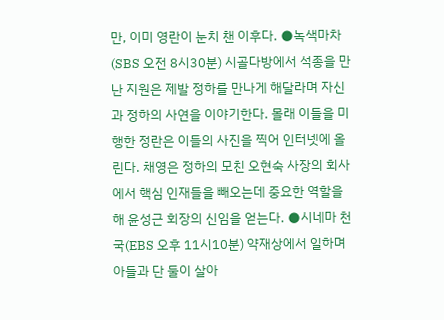만, 이미 영란이 눈치 챈 이후다. ●녹색마차(SBS 오전 8시30분) 시골다방에서 석종을 만난 지원은 제발 정하를 만나게 해달라며 자신과 정하의 사연을 이야기한다. 몰래 이들을 미행한 정란은 이들의 사진을 찍어 인터넷에 올린다. 채영은 정하의 모친 오현숙 사장의 회사에서 핵심 인재들을 빼오는데 중요한 역할을 해 윤성근 회장의 신임을 얻는다. ●시네마 천국(EBS 오후 11시10분) 약재상에서 일하며 아들과 단 둘이 살아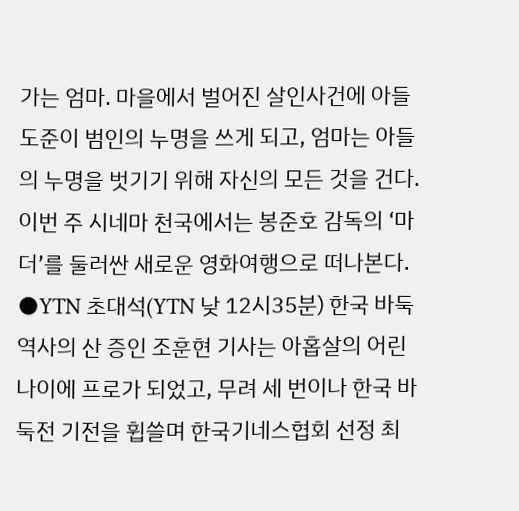가는 엄마. 마을에서 벌어진 살인사건에 아들 도준이 범인의 누명을 쓰게 되고, 엄마는 아들의 누명을 벗기기 위해 자신의 모든 것을 건다. 이번 주 시네마 천국에서는 봉준호 감독의 ‘마더’를 둘러싼 새로운 영화여행으로 떠나본다. ●YTN 초대석(YTN 낮 12시35분) 한국 바둑 역사의 산 증인 조훈현 기사는 아홉살의 어린 나이에 프로가 되었고, 무려 세 번이나 한국 바둑전 기전을 휩쓸며 한국기네스협회 선정 최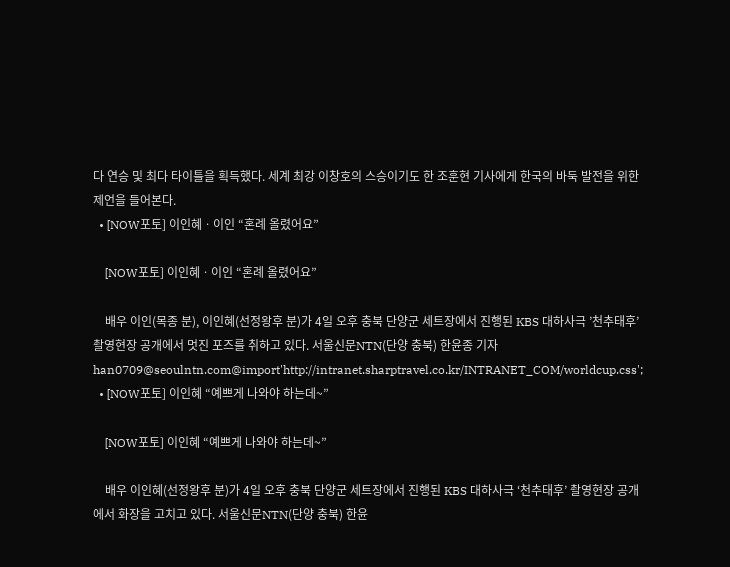다 연승 및 최다 타이틀을 획득했다. 세계 최강 이창호의 스승이기도 한 조훈현 기사에게 한국의 바둑 발전을 위한 제언을 들어본다.
  • [NOW포토] 이인혜ㆍ이인 “혼례 올렸어요”

    [NOW포토] 이인혜ㆍ이인 “혼례 올렸어요”

    배우 이인(목종 분), 이인혜(선정왕후 분)가 4일 오후 충북 단양군 세트장에서 진행된 KBS 대하사극 ’천추태후’ 촬영현장 공개에서 멋진 포즈를 취하고 있다. 서울신문NTN(단양 충북) 한윤종 기자 han0709@seoulntn.com@import'http://intranet.sharptravel.co.kr/INTRANET_COM/worldcup.css';
  • [NOW포토] 이인혜 “예쁘게 나와야 하는데~”

    [NOW포토] 이인혜 “예쁘게 나와야 하는데~”

    배우 이인혜(선정왕후 분)가 4일 오후 충북 단양군 세트장에서 진행된 KBS 대하사극 ‘천추태후’ 촬영현장 공개에서 화장을 고치고 있다. 서울신문NTN(단양 충북) 한윤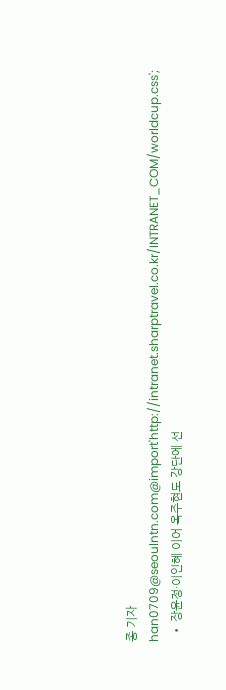종 기자 han0709@seoulntn.com@import'http://intranet.sharptravel.co.kr/INTRANET_COM/worldcup.css';
  • 장윤정·이인혜 이어 옥주현도 강단에 선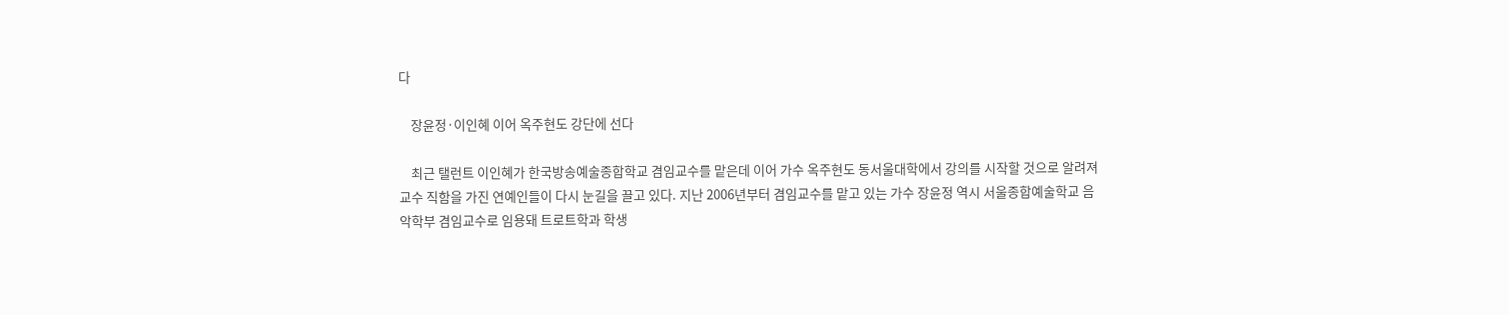다

    장윤정·이인혜 이어 옥주현도 강단에 선다

    최근 탤런트 이인혜가 한국방송예술종합학교 겸임교수를 맡은데 이어 가수 옥주현도 동서울대학에서 강의를 시작할 것으로 알려져 교수 직함을 가진 연예인들이 다시 눈길을 끌고 있다. 지난 2006년부터 겸임교수를 맡고 있는 가수 장윤정 역시 서울종합예술학교 음악학부 겸임교수로 임용돼 트로트학과 학생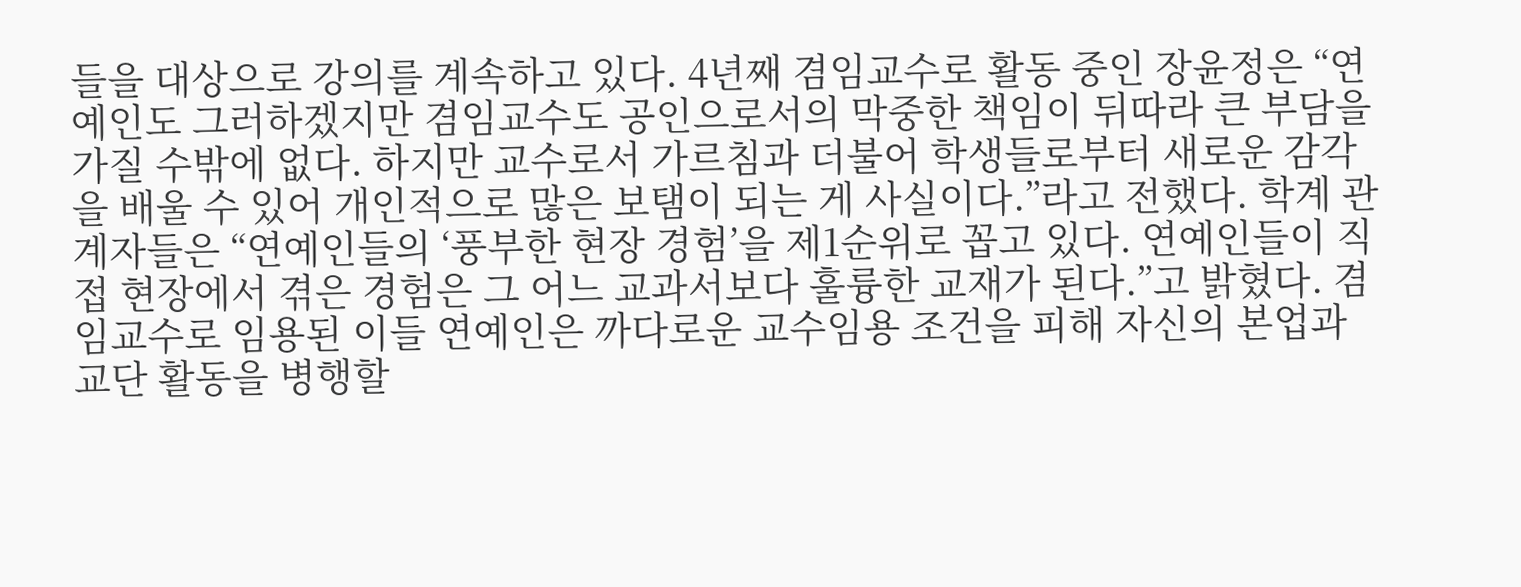들을 대상으로 강의를 계속하고 있다. 4년째 겸임교수로 활동 중인 장윤정은 “연예인도 그러하겠지만 겸임교수도 공인으로서의 막중한 책임이 뒤따라 큰 부담을 가질 수밖에 없다. 하지만 교수로서 가르침과 더불어 학생들로부터 새로운 감각을 배울 수 있어 개인적으로 많은 보탬이 되는 게 사실이다.”라고 전했다. 학계 관계자들은 “연예인들의 ‘풍부한 현장 경험’을 제1순위로 꼽고 있다. 연예인들이 직접 현장에서 겪은 경험은 그 어느 교과서보다 훌륭한 교재가 된다.”고 밝혔다. 겸임교수로 임용된 이들 연예인은 까다로운 교수임용 조건을 피해 자신의 본업과 교단 활동을 병행할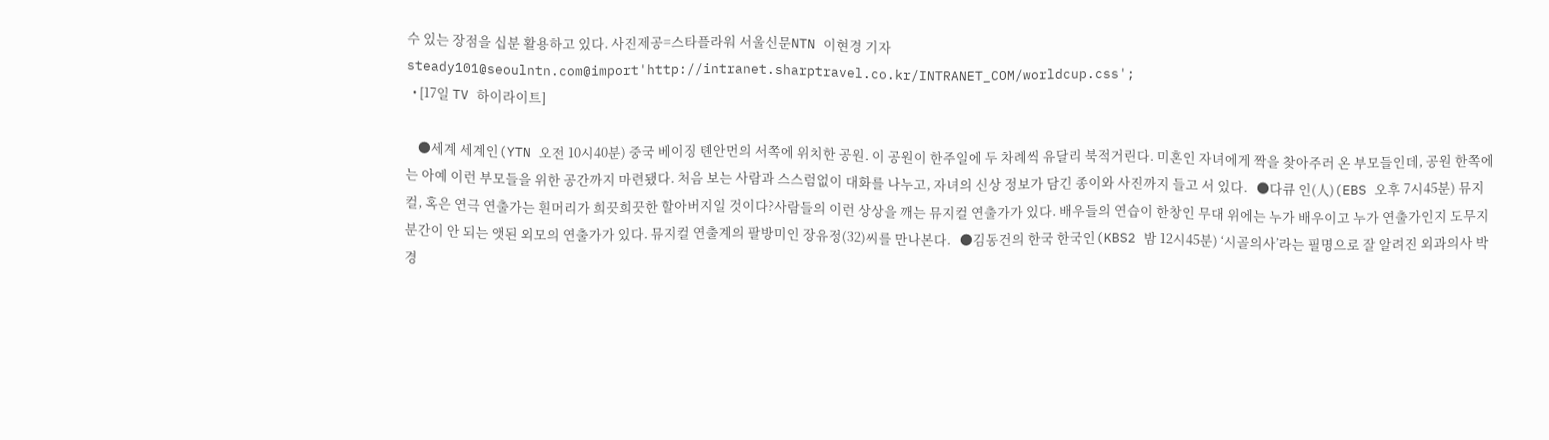수 있는 장점을 십분 활용하고 있다. 사진제공=스타플라워 서울신문NTN 이현경 기자 steady101@seoulntn.com@import'http://intranet.sharptravel.co.kr/INTRANET_COM/worldcup.css';
  • [17일 TV 하이라이트]

    ●세계 세계인(YTN 오전 10시40분) 중국 베이징 톈안먼의 서쪽에 위치한 공원. 이 공원이 한주일에 두 차례씩 유달리 북적거린다. 미혼인 자녀에게 짝을 찾아주러 온 부모들인데, 공원 한쪽에는 아예 이런 부모들을 위한 공간까지 마련됐다. 처음 보는 사람과 스스럼없이 대화를 나누고, 자녀의 신상 정보가 담긴 종이와 사진까지 들고 서 있다.   ●다큐 인(人)(EBS 오후 7시45분) 뮤지컬, 혹은 연극 연출가는 흰머리가 희끗희끗한 할아버지일 것이다?사람들의 이런 상상을 깨는 뮤지컬 연출가가 있다. 배우들의 연습이 한창인 무대 위에는 누가 배우이고 누가 연출가인지 도무지 분간이 안 되는 앳된 외모의 연출가가 있다. 뮤지컬 연출계의 팔방미인 장유정(32)씨를 만나본다.   ●김동건의 한국 한국인(KBS2 밤 12시45분) ‘시골의사’라는 필명으로 잘 알려진 외과의사 박경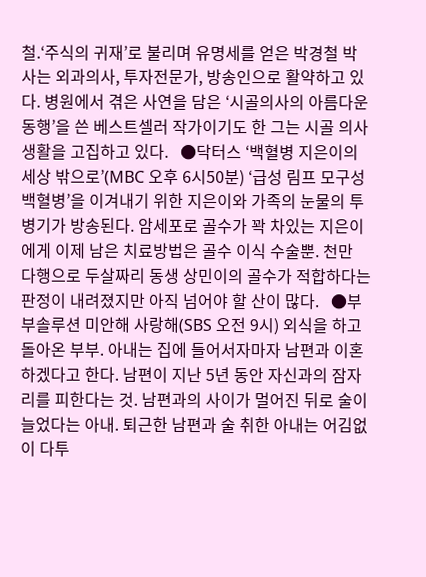철.‘주식의 귀재’로 불리며 유명세를 얻은 박경철 박사는 외과의사, 투자전문가, 방송인으로 활약하고 있다. 병원에서 겪은 사연을 담은 ‘시골의사의 아름다운 동행’을 쓴 베스트셀러 작가이기도 한 그는 시골 의사생활을 고집하고 있다.   ●닥터스 ‘백혈병 지은이의 세상 밖으로’(MBC 오후 6시50분) ‘급성 림프 모구성 백혈병’을 이겨내기 위한 지은이와 가족의 눈물의 투병기가 방송된다. 암세포로 골수가 꽉 차있는 지은이에게 이제 남은 치료방법은 골수 이식 수술뿐. 천만 다행으로 두살짜리 동생 상민이의 골수가 적합하다는 판정이 내려졌지만 아직 넘어야 할 산이 많다.   ●부부솔루션 미안해 사랑해(SBS 오전 9시) 외식을 하고 돌아온 부부. 아내는 집에 들어서자마자 남편과 이혼하겠다고 한다. 남편이 지난 5년 동안 자신과의 잠자리를 피한다는 것. 남편과의 사이가 멀어진 뒤로 술이 늘었다는 아내. 퇴근한 남편과 술 취한 아내는 어김없이 다투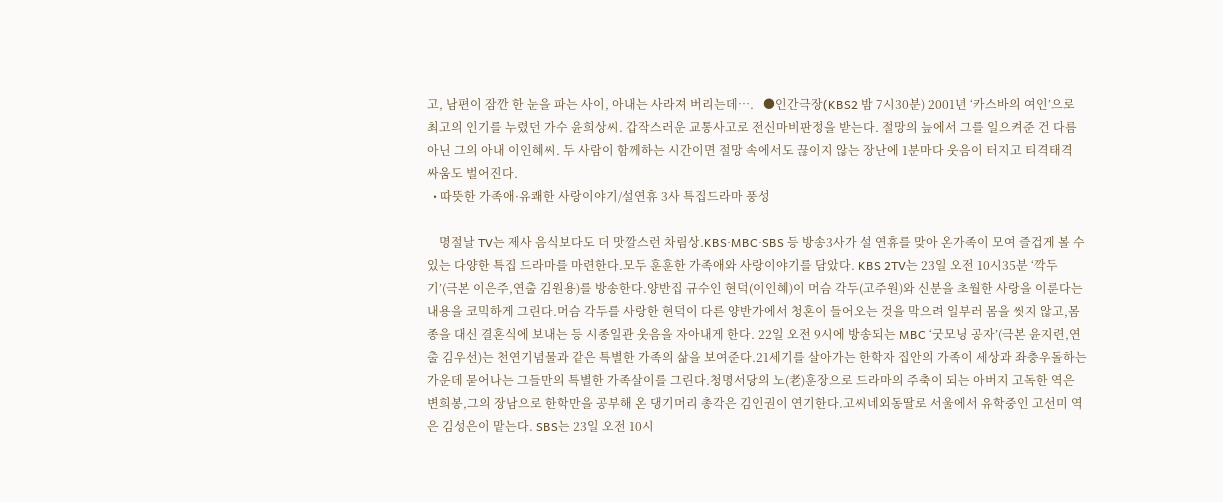고, 남편이 잠깐 한 눈을 파는 사이, 아내는 사라져 버리는데….   ●인간극장(KBS2 밤 7시30분) 2001년 ‘카스바의 여인’으로 최고의 인기를 누렸던 가수 윤희상씨. 갑작스러운 교통사고로 전신마비판정을 받는다. 절망의 늪에서 그를 일으켜준 건 다름 아닌 그의 아내 이인혜씨. 두 사람이 함께하는 시간이면 절망 속에서도 끊이지 않는 장난에 1분마다 웃음이 터지고 티격태격 싸움도 벌어진다.
  • 따뜻한 가족애·유쾌한 사랑이야기/설연휴 3사 특집드라마 풍성

    명절날 TV는 제사 음식보다도 더 맛깔스런 차림상.KBS·MBC·SBS 등 방송3사가 설 연휴를 맞아 온가족이 모여 즐겁게 볼 수 있는 다양한 특집 드라마를 마련한다.모두 훈훈한 가족애와 사랑이야기를 담았다. KBS 2TV는 23일 오전 10시35분 ‘깍두기’(극본 이은주,연출 김원용)를 방송한다.양반집 규수인 현덕(이인혜)이 머슴 각두(고주원)와 신분을 초월한 사랑을 이룬다는 내용을 코믹하게 그린다.머슴 각두를 사랑한 현덕이 다른 양반가에서 청혼이 들어오는 것을 막으려 일부러 몸을 씻지 않고,몸종을 대신 결혼식에 보내는 등 시종일관 웃음을 자아내게 한다. 22일 오전 9시에 방송되는 MBC ‘굿모닝 공자’(극본 윤지련,연출 김우선)는 천연기념물과 같은 특별한 가족의 삶을 보여준다.21세기를 살아가는 한학자 집안의 가족이 세상과 좌충우돌하는 가운데 묻어나는 그들만의 특별한 가족살이를 그린다.청명서당의 노(老)훈장으로 드라마의 주축이 되는 아버지 고독한 역은 변희봉,그의 장남으로 한학만을 공부해 온 댕기머리 총각은 김인권이 연기한다.고씨네외동딸로 서울에서 유학중인 고선미 역은 김성은이 맡는다. SBS는 23일 오전 10시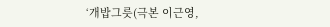‘개밥그릇(극본 이근영,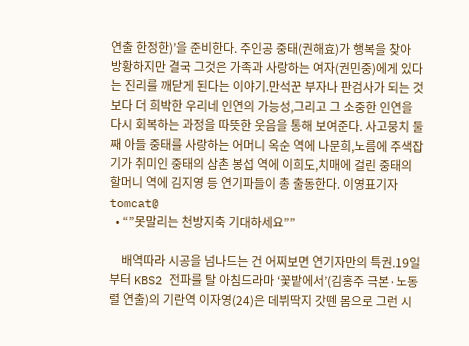연출 한정한)’을 준비한다. 주인공 중태(권해효)가 행복을 찾아 방황하지만 결국 그것은 가족과 사랑하는 여자(권민중)에게 있다는 진리를 깨닫게 된다는 이야기.만석꾼 부자나 판검사가 되는 것보다 더 희박한 우리네 인연의 가능성,그리고 그 소중한 인연을 다시 회복하는 과정을 따뜻한 웃음을 통해 보여준다. 사고뭉치 둘째 아들 중태를 사랑하는 어머니 옥순 역에 나문희,노름에 주색잡기가 취미인 중태의 삼촌 봉섭 역에 이희도,치매에 걸린 중태의 할머니 역에 김지영 등 연기파들이 총 출동한다. 이영표기자 tomcat@
  • “”못말리는 천방지축 기대하세요””

    배역따라 시공을 넘나드는 건 어찌보면 연기자만의 특권.19일부터 KBS2 전파를 탈 아침드라마 ‘꽃밭에서’(김홍주 극본·노동렬 연출)의 기란역 이자영(24)은 데뷔딱지 갓뗀 몸으로 그런 시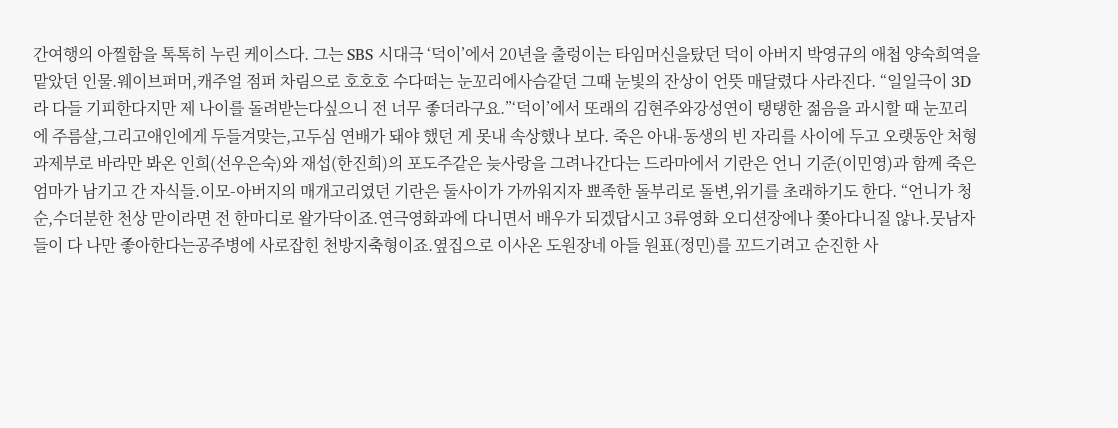간여행의 아찔함을 톡톡히 누린 케이스다. 그는 SBS 시대극 ‘덕이’에서 20년을 출렁이는 타임머신을탔던 덕이 아버지 박영규의 애첩 양숙희역을 맡았던 인물.웨이브퍼머,캐주얼 점퍼 차림으로 호호호 수다떠는 눈꼬리에사슴같던 그때 눈빛의 잔상이 언뜻 매달렸다 사라진다. “일일극이 3D라 다들 기피한다지만 제 나이를 돌려받는다싶으니 전 너무 좋더라구요.”‘덕이’에서 또래의 김현주와강성연이 탱탱한 젊음을 과시할 때 눈꼬리에 주름살,그리고애인에게 두들겨맞는,고두심 연배가 돼야 했던 게 못내 속상했나 보다. 죽은 아내-동생의 빈 자리를 사이에 두고 오랫동안 처형과제부로 바라만 봐온 인희(선우은숙)와 재섭(한진희)의 포도주같은 늦사랑을 그려나간다는 드라마에서 기란은 언니 기준(이민영)과 함께 죽은 엄마가 남기고 간 자식들.이모-아버지의 매개고리였던 기란은 둘사이가 가까워지자 뾰족한 돌부리로 돌변,위기를 초래하기도 한다. “언니가 청순,수더분한 천상 맏이라면 전 한마디로 왈가닥이죠.연극영화과에 다니면서 배우가 되겠답시고 3류영화 오디션장에나 쫓아다니질 않나.뭇남자들이 다 나만 좋아한다는공주병에 사로잡힌 천방지축형이죠.옆집으로 이사온 도원장네 아들 원표(정민)를 꼬드기려고 순진한 사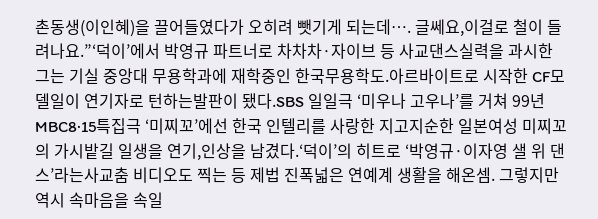촌동생(이인혜)을 끌어들였다가 오히려 뺏기게 되는데…. 글쎄요,이걸로 철이 들려나요.”‘덕이’에서 박영규 파트너로 차차차·자이브 등 사교댄스실력을 과시한 그는 기실 중앙대 무용학과에 재학중인 한국무용학도.아르바이트로 시작한 CF모델일이 연기자로 턴하는발판이 됐다.SBS 일일극 ‘미우나 고우나’를 거쳐 99년 MBC8·15특집극 ‘미찌꼬’에선 한국 인텔리를 사랑한 지고지순한 일본여성 미찌꼬의 가시밭길 일생을 연기,인상을 남겼다.‘덕이’의 히트로 ‘박영규·이자영 샐 위 댄스’라는사교춤 비디오도 찍는 등 제법 진폭넓은 연예계 생활을 해온셈. 그렇지만 역시 속마음을 속일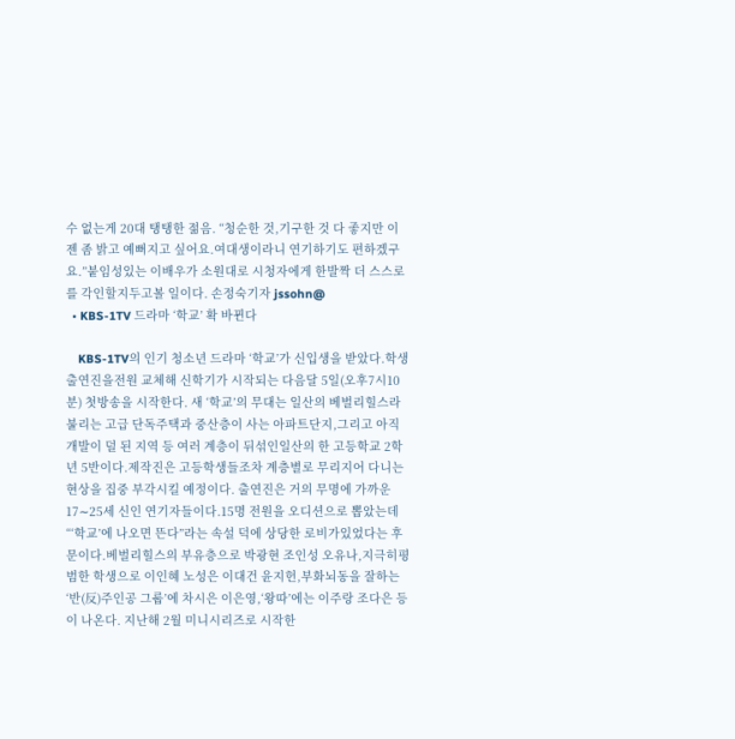수 없는게 20대 탱탱한 젊음. “청순한 것,기구한 것 다 좋지만 이젠 좀 밝고 예뻐지고 싶어요.여대생이라니 연기하기도 편하겠구요.”붙임성있는 이배우가 소원대로 시청자에게 한발짝 더 스스로를 각인할지두고볼 일이다. 손정숙기자 jssohn@
  • KBS-1TV 드라마 ‘학교’ 확 바뀐다

    KBS-1TV의 인기 청소년 드라마 ‘학교’가 신입생을 받았다.학생 출연진을전원 교체해 신학기가 시작되는 다음달 5일(오후7시10분) 첫방송을 시작한다. 새 ‘학교’의 무대는 일산의 베벌리힐스라 불리는 고급 단독주택과 중산층이 사는 아파트단지,그리고 아직 개발이 덜 된 지역 등 여러 계층이 뒤섞인일산의 한 고등학교 2학년 5반이다.제작진은 고등학생들조차 계층별로 무리지어 다니는 현상을 집중 부각시킬 예정이다. 출연진은 거의 무명에 가까운 17∼25세 신인 연기자들이다.15명 전원을 오디션으로 뽑았는데 “‘학교’에 나오면 뜬다”라는 속설 덕에 상당한 로비가있었다는 후문이다.베벌리힐스의 부유층으로 박광현 조인성 오유나,지극히평범한 학생으로 이인혜 노성은 이대건 윤지헌,부화뇌동을 잘하는 ‘반(反)주인공 그룹’에 차시은 이은영,‘왕따’에는 이주랑 조다은 등이 나온다. 지난해 2월 미니시리즈로 시작한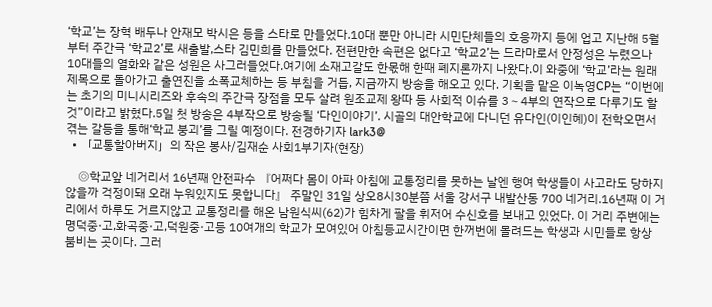‘학교’는 장혁 배두나 안재모 박시은 등을 스타로 만들었다.10대 뿐만 아니라 시민단체들의 호응까지 등에 업고 지난해 5월부터 주간극 ‘학교2’로 새출발,스타 김민희를 만들었다. 전편만한 속편은 없다고 ‘학교2’는 드라마로서 안정성은 누렸으나 10대들의 열화와 같은 성원은 사그러들었다.여기에 소재고갈도 한몫해 한때 폐지론까지 나왔다.이 와중에 ‘학교’라는 원래 제목으로 돌아가고 출연진을 소폭교체하는 등 부침을 거듭, 지금까지 방송을 해오고 있다. 기획을 맡은 이녹영CP는 “이번에는 초기의 미니시리즈와 후속의 주간극 장점을 모두 살려 원조교제 왕따 등 사회적 이슈를 3∼4부의 연작으로 다루기도 할 것”이라고 밝혔다.5일 첫 방송은 4부작으로 방송될 ‘다인이야기’. 시골의 대안학교에 다니던 유다인(이인혜)이 전학오면서 겪는 갈등을 통해‘학교 붕괴’를 그릴 예정이다. 전경하기자 lark3@
  • 「교통할아버지」의 작은 봉사/김재순 사회1부기자(현장)

    ◎학교앞 네거리서 16년째 안전파수 『어쩌다 몸이 아파 아침에 교통정리를 못하는 날엔 행여 학생들이 사고라도 당하지 않을까 걱정이돼 오래 누워있지도 못합니다』 주말인 31일 상오8시30분쯤 서울 강서구 내발산동 700 네거리.16년째 이 거리에서 하루도 거르지않고 교통정리를 해온 남원식씨(62)가 힘차게 팔을 휘저어 수신호를 보내고 있었다. 이 거리 주변에는 명덕중·고,화곡중·고,덕원중·고등 10여개의 학교가 모여있어 아침등교시간이면 한꺼번에 몰려드는 학생과 시민들로 항상 붐비는 곳이다. 그러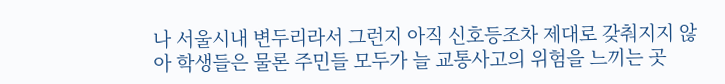나 서울시내 변두리라서 그런지 아직 신호등조차 제대로 갖춰지지 않아 학생들은 물론 주민들 모두가 늘 교통사고의 위험을 느끼는 곳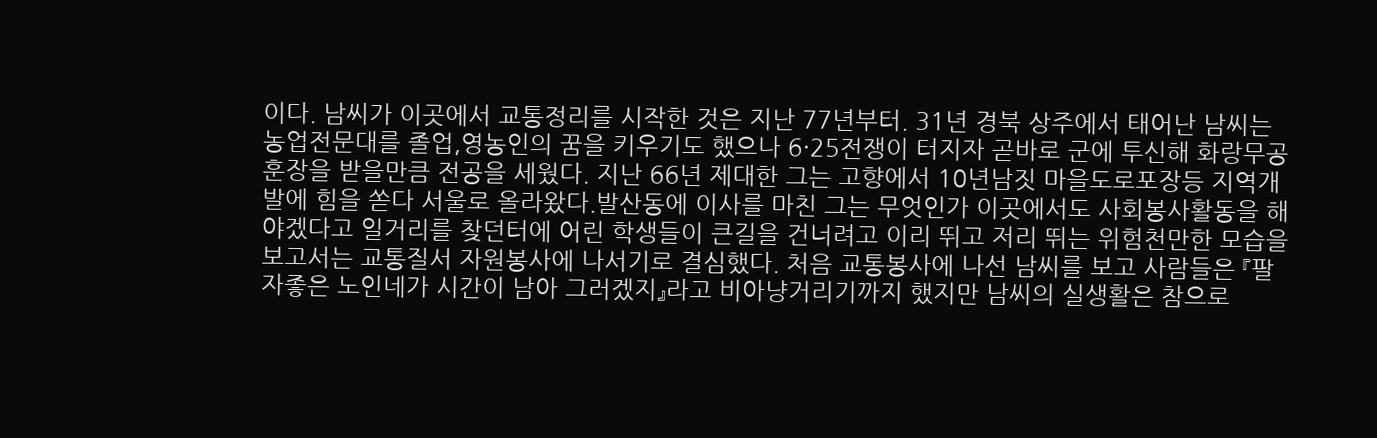이다. 남씨가 이곳에서 교통정리를 시작한 것은 지난 77년부터. 31년 경북 상주에서 태어난 남씨는 농업전문대를 졸업,영농인의 꿈을 키우기도 했으나 6·25전쟁이 터지자 곧바로 군에 투신해 화랑무공훈장을 받을만큼 전공을 세웠다. 지난 66년 제대한 그는 고향에서 10년남짓 마을도로포장등 지역개발에 힘을 쏟다 서울로 올라왔다.발산동에 이사를 마친 그는 무엇인가 이곳에서도 사회봉사활동을 해야겠다고 일거리를 찾던터에 어린 학생들이 큰길을 건너려고 이리 뛰고 저리 뛰는 위험천만한 모습을 보고서는 교통질서 자원봉사에 나서기로 결심했다. 처음 교통봉사에 나선 남씨를 보고 사람들은 『팔자좋은 노인네가 시간이 남아 그러겠지』라고 비아냥거리기까지 했지만 남씨의 실생활은 참으로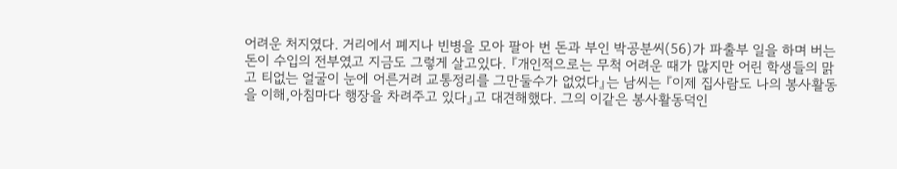어려운 처지였다. 거리에서 폐지나 빈병을 모아 팔아 번 돈과 부인 박공분씨(56)가 파출부 일을 하며 버는 돈이 수입의 전부였고 지금도 그렇게 살고있다. 『개인적으로는 무척 어려운 때가 많지만 어린 학생들의 맑고 티없는 얼굴이 눈에 어른거려 교통정리를 그만둘수가 없었다』는 남씨는 『이제 집사람도 나의 봉사활동을 이해,아침마다 행장을 차려주고 있다』고 대견해했다. 그의 이같은 봉사활동덕인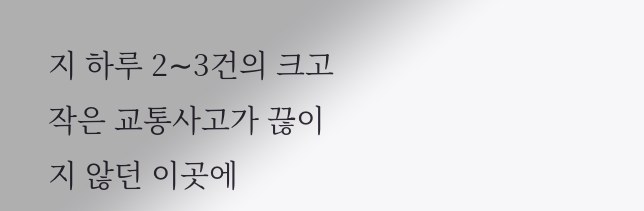지 하루 2∼3건의 크고작은 교통사고가 끊이지 않던 이곳에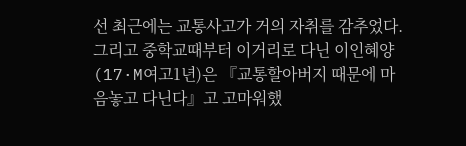선 최근에는 교통사고가 거의 자취를 감추었다. 그리고 중학교때부터 이거리로 다닌 이인혜양(17·M여고1년)은 『교통할아버지 때문에 마음놓고 다닌다』고 고마워했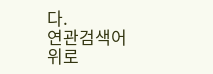다.
연관검색어
위로